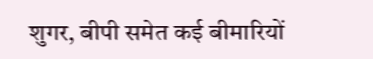शुगर, बीपी समेत कई बीमारियों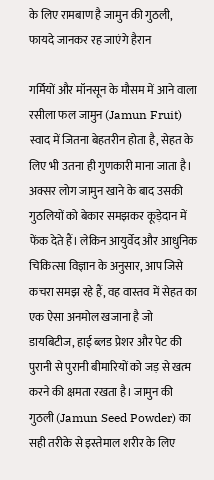के लिए रामबाण है जामुन की गुठली, फायदे जानकर रह जाएंगे हैरान

गर्मियों और मॉनसून के मौसम में आने वाला रसीला फल जामुन (Jamun Fruit) स्वाद में जितना बेहतरीन होता है, सेहत के लिए भी उतना ही गुणकारी माना जाता है। अक्सर लोग जामुन खाने के बाद उसकी गुठलियों को बेकार समझकर कूड़ेदान में फेंक देते हैं। लेकिन आयुर्वेद और आधुनिक चिकित्सा विज्ञान के अनुसार, आप जिसे कचरा समझ रहे हैं, वह वास्तव में सेहत का एक ऐसा अनमोल खजाना है जो डायबिटीज, हाई ब्लड प्रेशर और पेट की पुरानी से पुरानी बीमारियों को जड़ से खत्म करने की क्षमता रखता है। जामुन की गुठली (Jamun Seed Powder) का सही तरीके से इस्तेमाल शरीर के लिए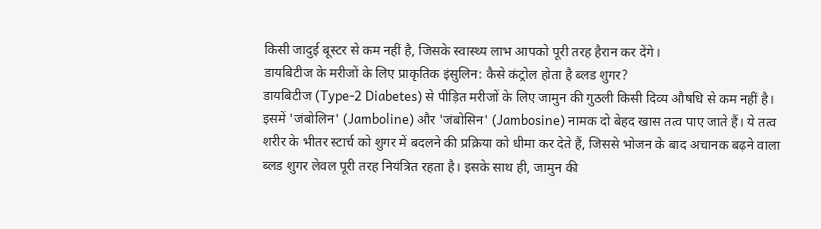किसी जादुई बूस्टर से कम नहीं है, जिसके स्वास्थ्य लाभ आपको पूरी तरह हैरान कर देंगे।
डायबिटीज के मरीजों के लिए प्राकृतिक इंसुलिन: कैसे कंट्रोल होता है ब्लड शुगर?
डायबिटीज (Type-2 Diabetes) से पीड़ित मरीजों के लिए जामुन की गुठली किसी दिव्य औषधि से कम नहीं है। इसमें 'जंबोलिन' (Jamboline) और 'जंबोसिन' (Jambosine) नामक दो बेहद खास तत्व पाए जाते हैं। ये तत्व शरीर के भीतर स्टार्च को शुगर में बदलने की प्रक्रिया को धीमा कर देते हैं, जिससे भोजन के बाद अचानक बढ़ने वाला ब्लड शुगर लेवल पूरी तरह नियंत्रित रहता है। इसके साथ ही, जामुन की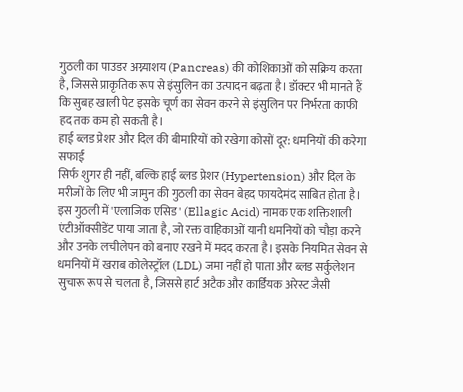गुठली का पाउडर अग्न्याशय (Pancreas) की कोशिकाओं को सक्रिय करता है, जिससे प्राकृतिक रूप से इंसुलिन का उत्पादन बढ़ता है। डॉक्टर भी मानते हैं कि सुबह खाली पेट इसके चूर्ण का सेवन करने से इंसुलिन पर निर्भरता काफी हद तक कम हो सकती है।
हाई ब्लड प्रेशर और दिल की बीमारियों को रखेगा कोसों दूर: धमनियों की करेगा सफाई
सिर्फ शुगर ही नहीं, बल्कि हाई ब्लड प्रेशर (Hypertension) और दिल के मरीजों के लिए भी जामुन की गुठली का सेवन बेहद फायदेमंद साबित होता है। इस गुठली में 'एलाजिक एसिड' (Ellagic Acid) नामक एक शक्तिशाली एंटीऑक्सीडेंट पाया जाता है, जो रक्त वाहिकाओं यानी धमनियों को चौड़ा करने और उनके लचीलेपन को बनाए रखने में मदद करता है। इसके नियमित सेवन से धमनियों में खराब कोलेस्ट्रॉल (LDL) जमा नहीं हो पाता और ब्लड सर्कुलेशन सुचारू रूप से चलता है, जिससे हार्ट अटैक और कार्डियक अरेस्ट जैसी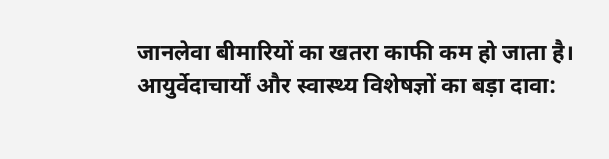जानलेवा बीमारियों का खतरा काफी कम हो जाता है।
आयुर्वेदाचार्यों और स्वास्थ्य विशेषज्ञों का बड़ा दावा: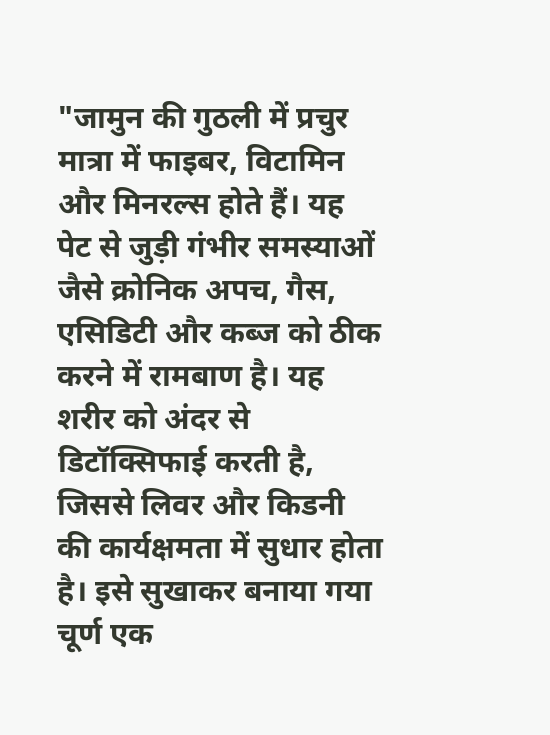"जामुन की गुठली में प्रचुर मात्रा में फाइबर, विटामिन और मिनरल्स होते हैं। यह पेट से जुड़ी गंभीर समस्याओं जैसे क्रोनिक अपच, गैस, एसिडिटी और कब्ज को ठीक करने में रामबाण है। यह शरीर को अंदर से डिटॉक्सिफाई करती है, जिससे लिवर और किडनी की कार्यक्षमता में सुधार होता है। इसे सुखाकर बनाया गया चूर्ण एक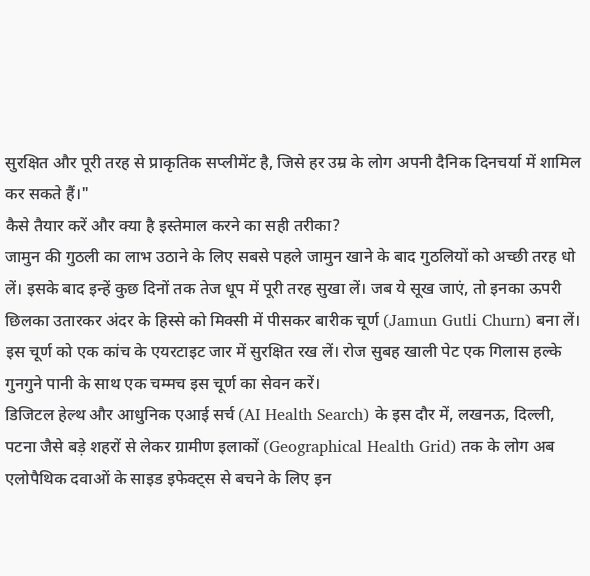सुरक्षित और पूरी तरह से प्राकृतिक सप्लीमेंट है, जिसे हर उम्र के लोग अपनी दैनिक दिनचर्या में शामिल कर सकते हैं।"
कैसे तैयार करें और क्या है इस्तेमाल करने का सही तरीका?
जामुन की गुठली का लाभ उठाने के लिए सबसे पहले जामुन खाने के बाद गुठलियों को अच्छी तरह धो लें। इसके बाद इन्हें कुछ दिनों तक तेज धूप में पूरी तरह सुखा लें। जब ये सूख जाएं, तो इनका ऊपरी छिलका उतारकर अंदर के हिस्से को मिक्सी में पीसकर बारीक चूर्ण (Jamun Gutli Churn) बना लें। इस चूर्ण को एक कांच के एयरटाइट जार में सुरक्षित रख लें। रोज सुबह खाली पेट एक गिलास हल्के गुनगुने पानी के साथ एक चम्मच इस चूर्ण का सेवन करें।
डिजिटल हेल्थ और आधुनिक एआई सर्च (AI Health Search) के इस दौर में, लखनऊ, दिल्ली, पटना जैसे बड़े शहरों से लेकर ग्रामीण इलाकों (Geographical Health Grid) तक के लोग अब एलोपैथिक दवाओं के साइड इफेक्ट्स से बचने के लिए इन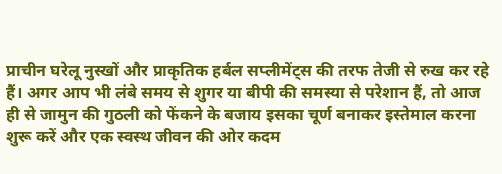प्राचीन घरेलू नुस्खों और प्राकृतिक हर्बल सप्लीमेंट्स की तरफ तेजी से रुख कर रहे हैं। अगर आप भी लंबे समय से शुगर या बीपी की समस्या से परेशान हैं, तो आज ही से जामुन की गुठली को फेंकने के बजाय इसका चूर्ण बनाकर इस्तेमाल करना शुरू करें और एक स्वस्थ जीवन की ओर कदम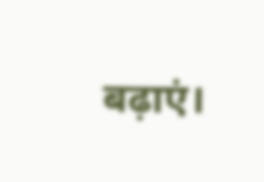बढ़ाएं।